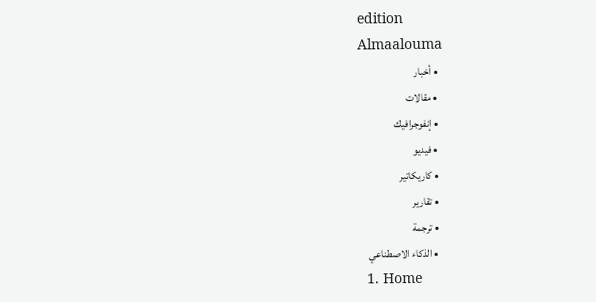edition
Almaalouma
  • أخبار
  • مقالات
  • إنفوجرافيك
  • فيديو
  • كاريكاتير
  • تقارير
  • ترجمة
  • الذكاء الاصطناعي
  1. Home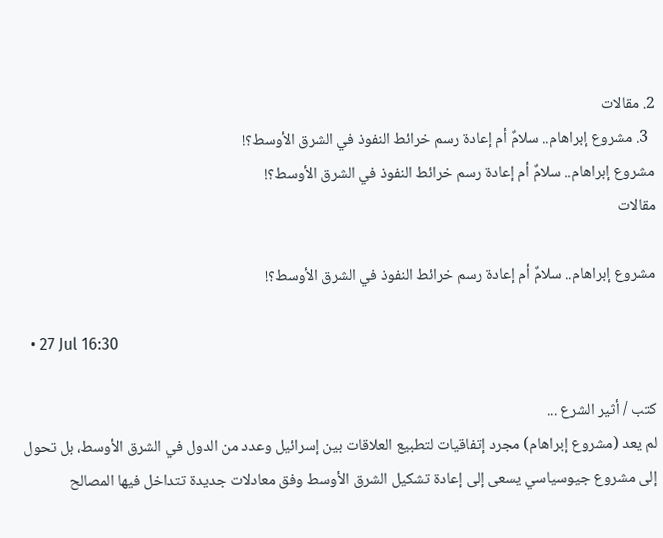2. مقالات
  3. مشروع إبراهام.. سلامٌ أم إعادة رسم خرائط النفوذ في الشرق الأوسط؟!
مشروع إبراهام.. سلامٌ أم إعادة رسم خرائط النفوذ في الشرق الأوسط؟!
مقالات

مشروع إبراهام.. سلامٌ أم إعادة رسم خرائط النفوذ في الشرق الأوسط؟!

  • 27 Jul 16:30

كتب / أثير الشرع ...
لم يعد (مشروع إبراهام) مجرد إتفاقيات لتطبيع العلاقات بين إسرائيل وعدد من الدول في الشرق الأوسط، بل تحول إلى مشروع جيوسياسي يسعى إلى إعادة تشكيل الشرق الأوسط وفق معادلات جديدة تتداخل فيها المصالح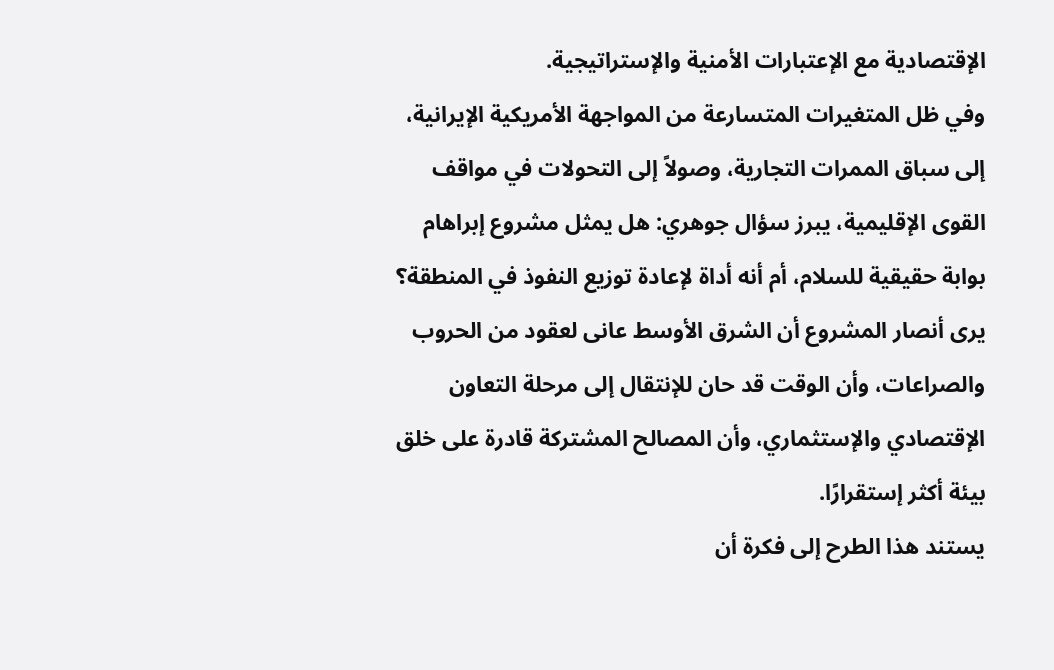الإقتصادية مع الإعتبارات الأمنية والإستراتيجية.
وفي ظل المتغيرات المتسارعة من المواجهة الأمريكية الإيرانية، إلى سباق الممرات التجارية، وصولاً إلى التحولات في مواقف القوى الإقليمية، يبرز سؤال جوهري: هل يمثل مشروع إبراهام بوابة حقيقية للسلام، أم أنه أداة لإعادة توزيع النفوذ في المنطقة؟
يرى أنصار المشروع أن الشرق الأوسط عانى لعقود من الحروب والصراعات، وأن الوقت قد حان للإنتقال إلى مرحلة التعاون الإقتصادي والإستثماري، وأن المصالح المشتركة قادرة على خلق بيئة أكثر إستقرارًا.
يستند هذا الطرح إلى فكرة أن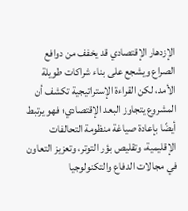الإزدهار الإقتصادي قد يخفف من دوافع الصراع ويشجع على بناء شراكات طويلة الأمد، لكن القراءة الإستراتيجية تكشف أن المشروع يتجاوز البعد الإقتصادي؛ فهو يرتبط أيضًا بإعادة صياغة منظومة التحالفات الإقليمية، وتقليص بؤر التوتر، وتعزيز التعاون في مجالات الدفاع والتكنولوجيا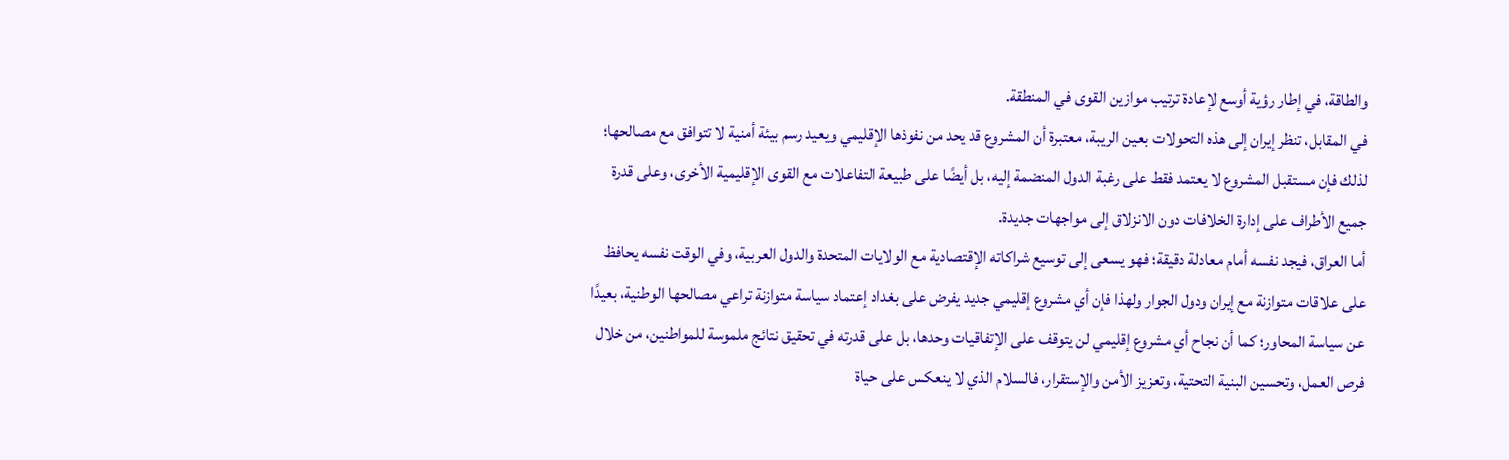والطاقة، في إطار رؤية أوسع لإعادة ترتيب موازين القوى في المنطقة.
في المقابل، تنظر إيران إلى هذه التحولات بعين الريبة، معتبرة أن المشروع قد يحد من نفوذها الإقليمي ويعيد رسم بيئة أمنية لا تتوافق مع مصالحها؛ لذلك فإن مستقبل المشروع لا يعتمد فقط على رغبة الدول المنضمة إليه، بل أيضًا على طبيعة التفاعلات مع القوى الإقليمية الأخرى، وعلى قدرة جميع الأطراف على إدارة الخلافات دون الانزلاق إلى مواجهات جديدة.
أما العراق، فيجد نفسه أمام معادلة دقيقة؛ فهو يسعى إلى توسيع شراكاته الإقتصادية مع الولايات المتحدة والدول العربية، وفي الوقت نفسه يحافظ على علاقات متوازنة مع إيران ودول الجوار ولهذا فإن أي مشروع إقليمي جديد يفرض على بغداد إعتماد سياسة متوازنة تراعي مصالحها الوطنية، بعيدًا عن سياسة المحاور؛ كما أن نجاح أي مشروع إقليمي لن يتوقف على الإتفاقيات وحدها، بل على قدرته في تحقيق نتائج ملموسة للمواطنين، من خلال فرص العمل، وتحسين البنية التحتية، وتعزيز الأمن والإستقرار، فالسلام الذي لا ينعكس على حياة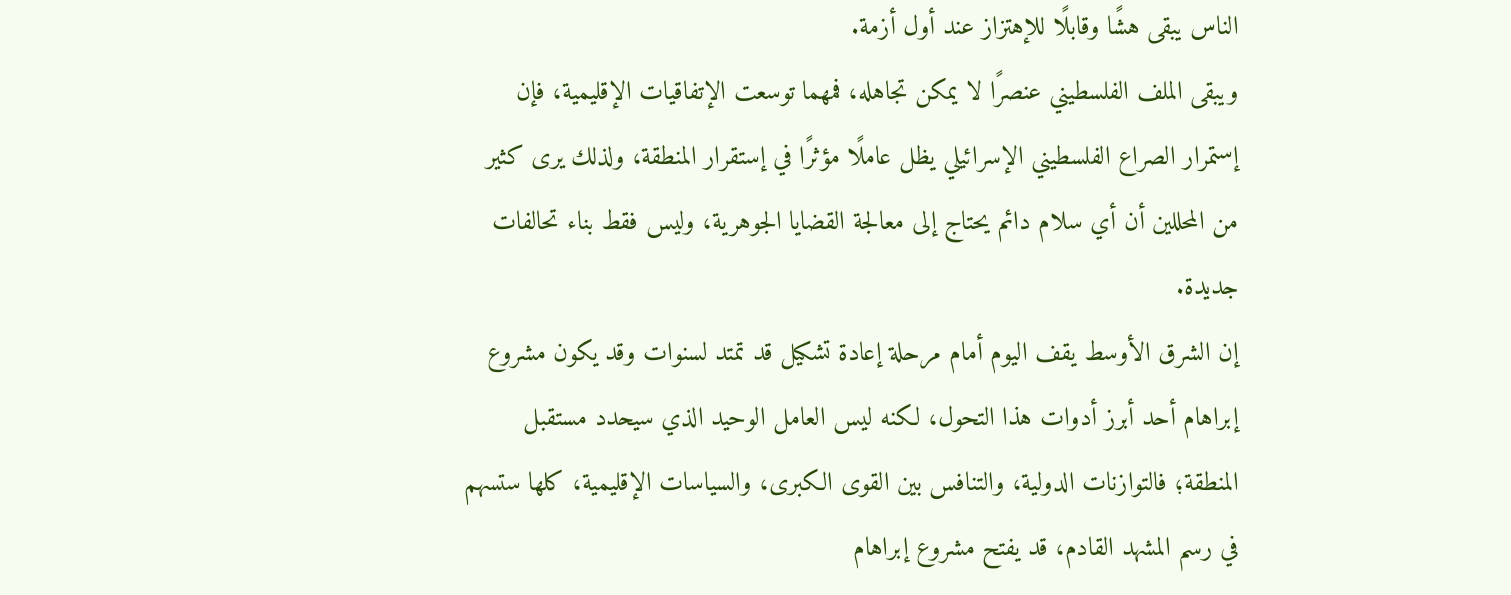الناس يبقى هشًا وقابلًا للإهتزاز عند أول أزمة.
ويبقى الملف الفلسطيني عنصرًا لا يمكن تجاهله، فمهما توسعت الإتفاقيات الإقليمية، فإن إستمرار الصراع الفلسطيني الإسرائيلي يظل عاملًا مؤثرًا في إستقرار المنطقة، ولذلك يرى كثير من المحللين أن أي سلام دائم يحتاج إلى معالجة القضايا الجوهرية، وليس فقط بناء تحالفات جديدة.
إن الشرق الأوسط يقف اليوم أمام مرحلة إعادة تشكيل قد تمتد لسنوات وقد يكون مشروع إبراهام أحد أبرز أدوات هذا التحول، لكنه ليس العامل الوحيد الذي سيحدد مستقبل المنطقة؛ فالتوازنات الدولية، والتنافس بين القوى الكبرى، والسياسات الإقليمية، كلها ستسهم في رسم المشهد القادم، قد يفتح مشروع إبراهام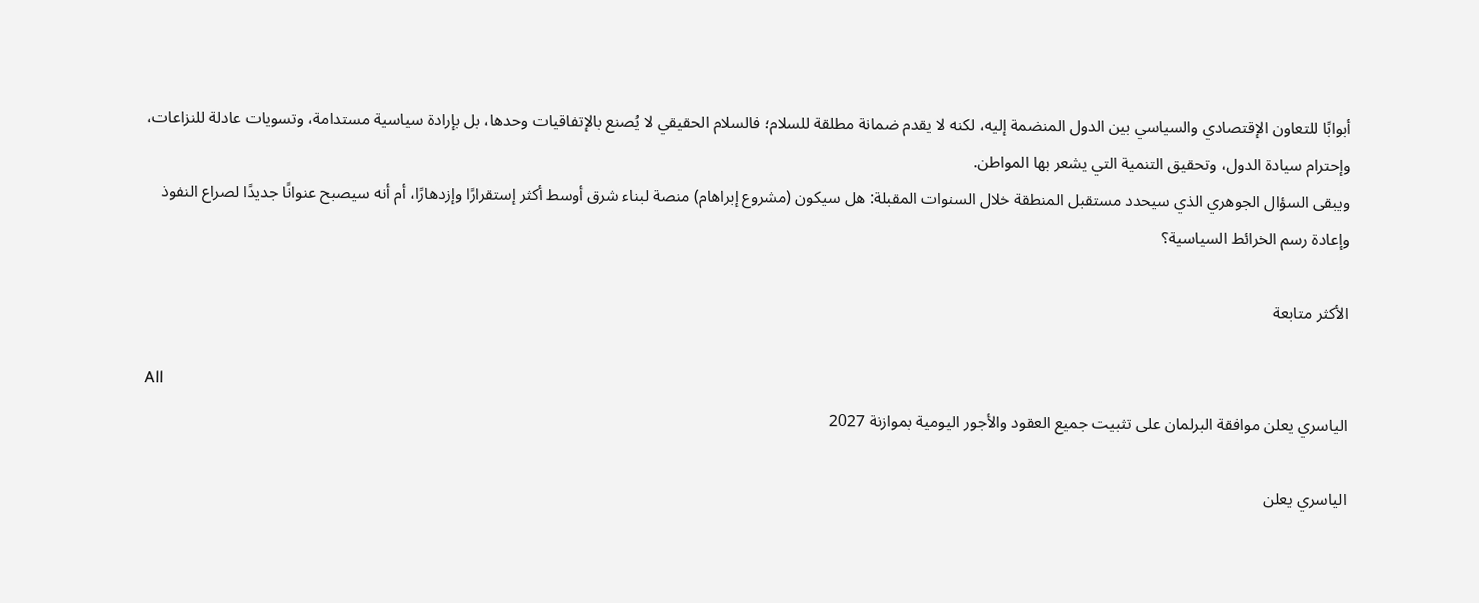أبوابًا للتعاون الإقتصادي والسياسي بين الدول المنضمة إليه، لكنه لا يقدم ضمانة مطلقة للسلام؛ فالسلام الحقيقي لا يُصنع بالإتفاقيات وحدها، بل بإرادة سياسية مستدامة، وتسويات عادلة للنزاعات، وإحترام سيادة الدول، وتحقيق التنمية التي يشعر بها المواطن.
ويبقى السؤال الجوهري الذي سيحدد مستقبل المنطقة خلال السنوات المقبلة: هل سيكون (مشروع إبراهام) منصة لبناء شرق أوسط أكثر إستقرارًا وإزدهارًا، أم أنه سيصبح عنوانًا جديدًا لصراع النفوذ وإعادة رسم الخرائط السياسية؟

الأكثر متابعة

All
الياسري يعلن موافقة البرلمان على تثبيت جميع العقود والأجور اليومية بموازنة 2027

الياسري يعلن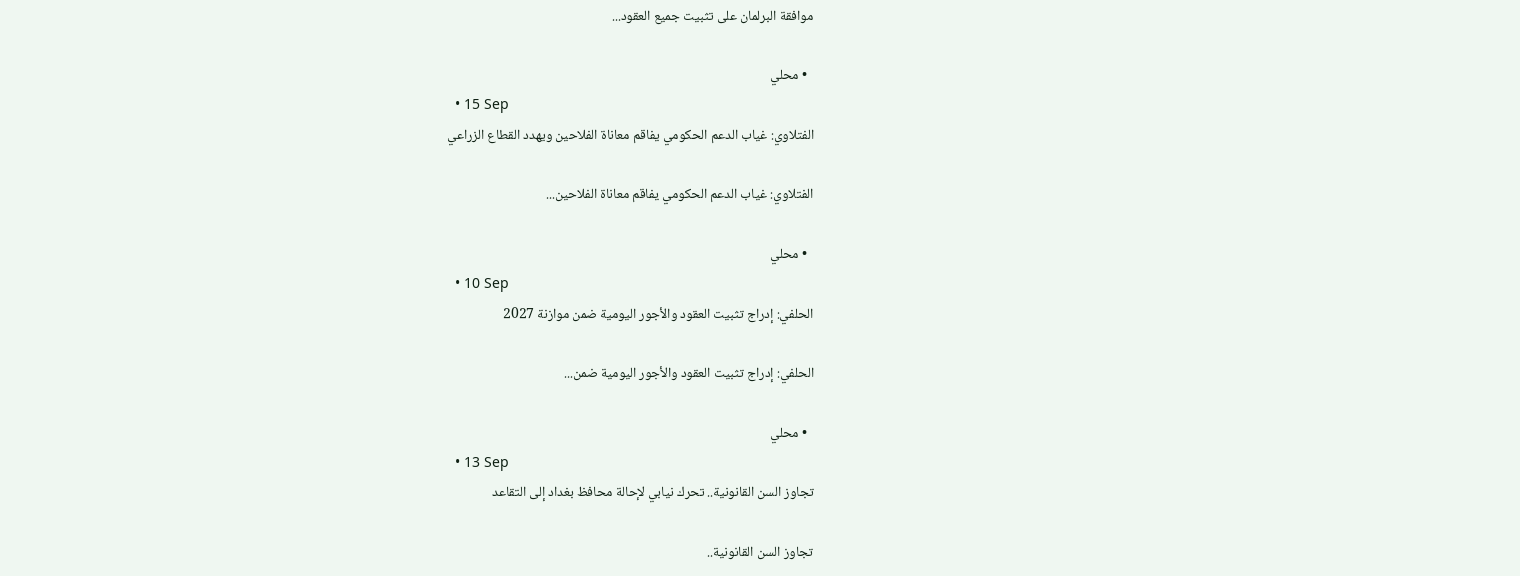موافقة البرلمان على تثبيت جميع العقود...

  • محلي
  • 15 Sep
الفتلاوي: غياب الدعم الحكومي يفاقم معاناة الفلاحين ويهدد القطاع الزراعي

الفتلاوي: غياب الدعم الحكومي يفاقم معاناة الفلاحين...

  • محلي
  • 10 Sep
الحلفي: إدراج تثبيت العقود والأجور اليومية ضمن موازنة 2027

الحلفي: إدراج تثبيت العقود والأجور اليومية ضمن...

  • محلي
  • 13 Sep
تجاوز السن القانونية.. تحرك نيابي لإحالة محافظ بغداد إلى التقاعد

تجاوز السن القانونية..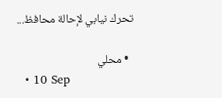تحرك نيابي لإحالة محافظ...

  • محلي
  • 10 Sep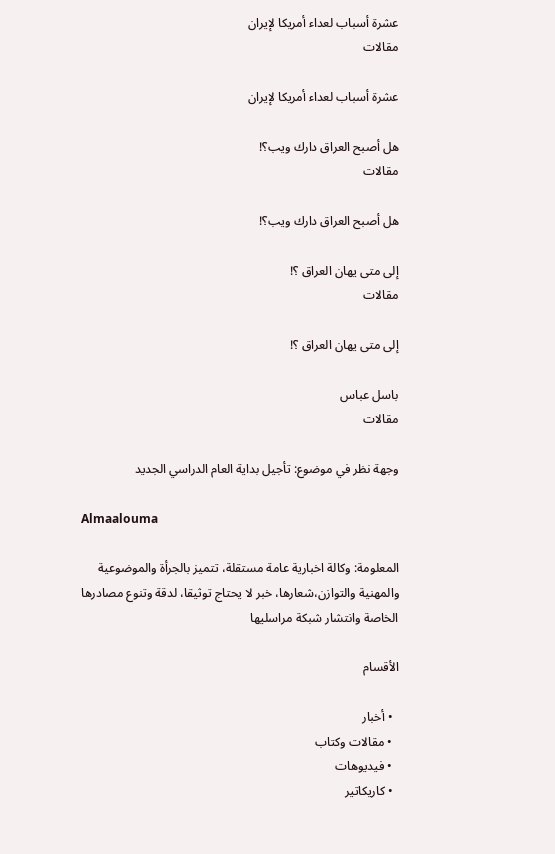عشرة أسباب لعداء أمريكا لإيران
مقالات

عشرة أسباب لعداء أمريكا لإيران

هل أصبح العراق دارك ويب؟!
مقالات

هل أصبح العراق دارك ويب؟!

إلى متى يهان العراق ؟!
مقالات

إلى متى يهان العراق ؟!

باسل عباس
مقالات

وجهة نظر في موضوع: تأجيل بداية العام الدراسي الجديد

Almaalouma

المعلومة: وكالة اخبارية عامة مستقلة، تتميز بالجرأة والموضوعية والمهنية والتوازن،شعارها، خبر لا يحتاج توثيقا، لدقة وتنوع مصادرها الخاصة وانتشار شبكة مراسليها

الأقسام

  • أخبار
  • مقالات وكتاب
  • فيديوهات
  • كاريكاتير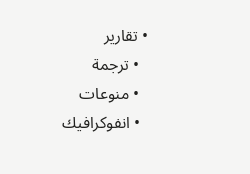• تقارير
  • ترجمة
  • منوعات
  • انفوكرافيك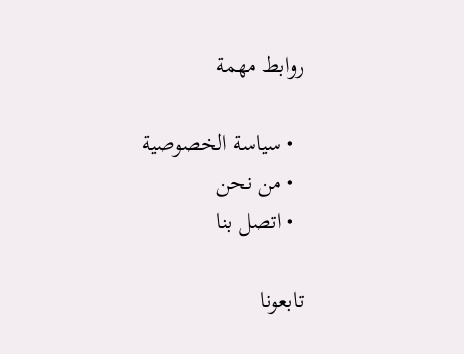روابط مهمة

  • سياسة الخصوصية
  • من نحن
  • اتصل بنا

تابعونا